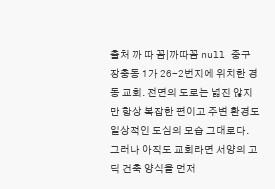출처 까 따 꼼|까따꼼 null 중구 장충동 1가 26-2번지에 위치한 경동 교회. 전면의 도로는 넓진 않지만 항상 복잡한 편이고 주변 환경도 일상적인 도심의 모습 그대로다.
그러나 아직도 교회라면 서양의 고딕 건축 양식을 먼저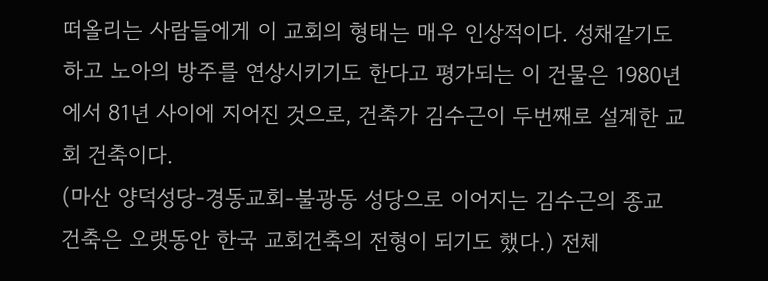떠올리는 사람들에게 이 교회의 형태는 매우 인상적이다. 성채같기도 하고 노아의 방주를 연상시키기도 한다고 평가되는 이 건물은 1980년에서 81년 사이에 지어진 것으로, 건축가 김수근이 두번째로 설계한 교회 건축이다.
(마산 양덕성당-경동교회-불광동 성당으로 이어지는 김수근의 종교 건축은 오랫동안 한국 교회건축의 전형이 되기도 했다.) 전체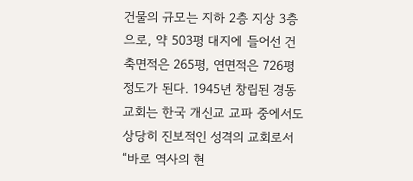건물의 규모는 지하 2층 지상 3층으로, 약 503평 대지에 들어선 건축면적은 265평, 연면적은 726평 정도가 된다. 1945년 창립된 경동교회는 한국 개신교 교파 중에서도 상당히 진보적인 성격의 교회로서 “바로 역사의 현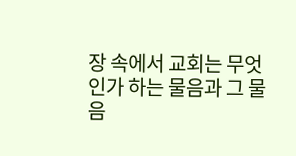장 속에서 교회는 무엇인가 하는 물음과 그 물음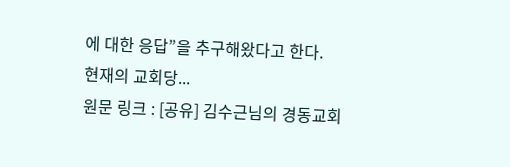에 대한 응답”을 추구해왔다고 한다.
현재의 교회당...
원문 링크 : [공유] 김수근님의 경동교회